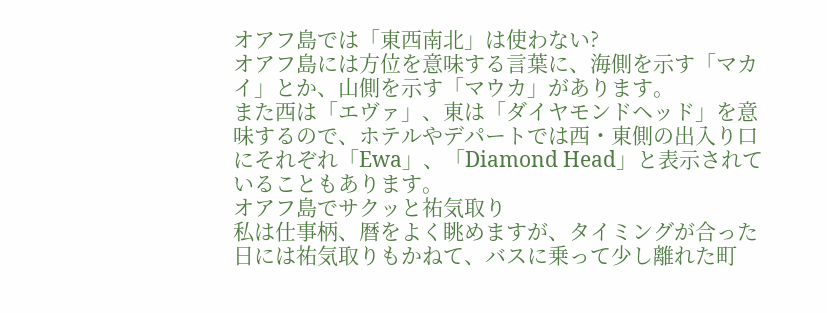オアフ島では「東西南北」は使わない?
オアフ島には方位を意味する言葉に、海側を示す「マカイ」とか、山側を示す「マウカ」があります。
また西は「エヴァ」、東は「ダイヤモンドヘッド」を意味するので、ホテルやデパートでは西・東側の出入り口にそれぞれ「Ewa」、「Diamond Head」と表示されていることもあります。
オアフ島でサクッと祐気取り
私は仕事柄、暦をよく眺めますが、タイミングが合った日には祐気取りもかねて、バスに乗って少し離れた町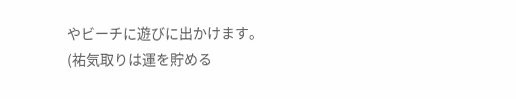やビーチに遊びに出かけます。
(祐気取りは運を貯める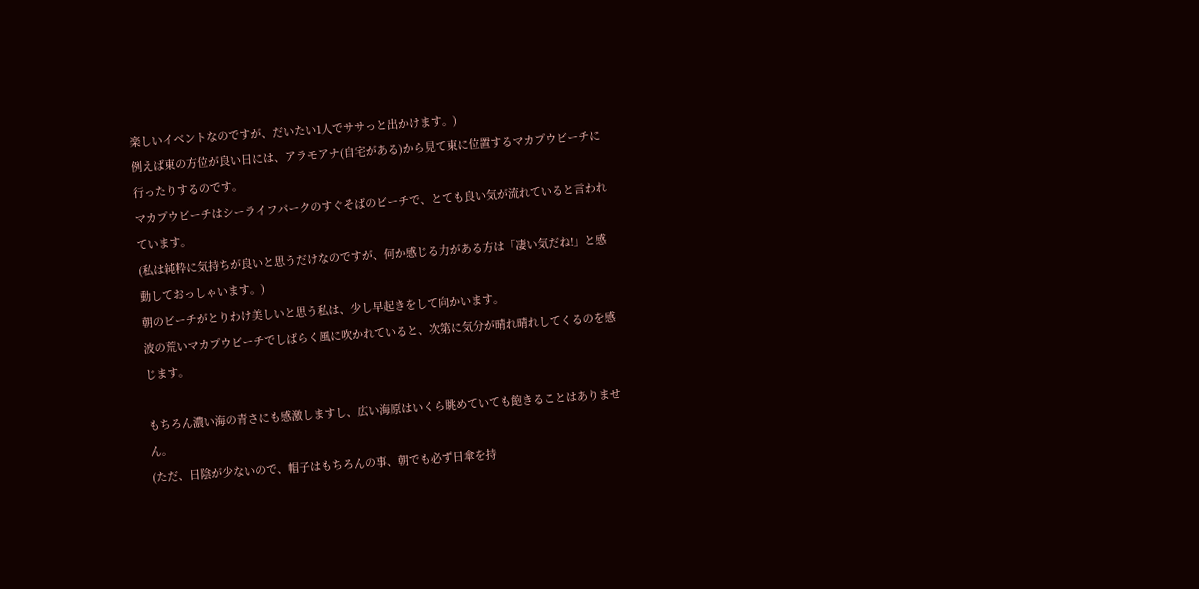楽しいイベントなのですが、だいたい1人でササっと出かけます。)
例えば東の方位が良い日には、アラモアナ(自宅がある)から見て東に位置するマカプウビーチに行ったりするのです。
マカプウビーチはシーライフパークのすぐそばのビーチで、とても良い気が流れていると言われています。
(私は純粋に気持ちが良いと思うだけなのですが、何か感じる力がある方は「凄い気だね!」と感動しておっしゃいます。)
朝のビーチがとりわけ美しいと思う私は、少し早起きをして向かいます。
波の荒いマカプウビーチでしばらく風に吹かれていると、次第に気分が晴れ晴れしてくるのを感じます。

もちろん濃い海の青さにも感激しますし、広い海原はいくら眺めていても飽きることはありません。
(ただ、日陰が少ないので、帽子はもちろんの事、朝でも必ず日傘を持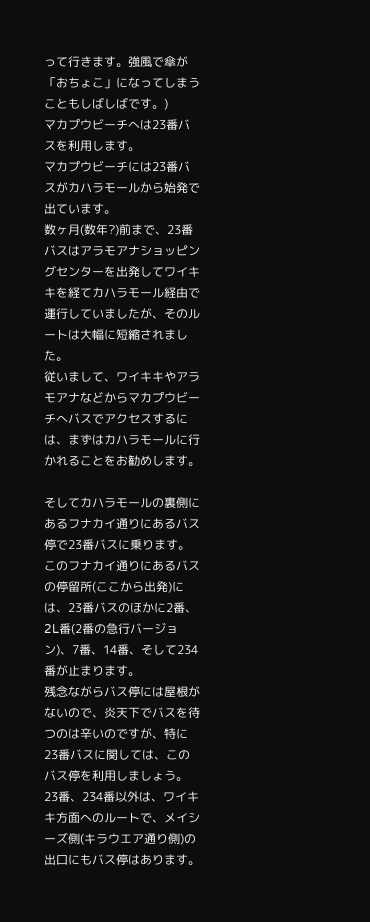って行きます。強風で傘が「おちょこ」になってしまうこともしばしばです。)
マカプウビーチへは23番バスを利用します。
マカプウビーチには23番バスがカハラモールから始発で出ています。
数ヶ月(数年?)前まで、23番バスはアラモアナショッピングセンターを出発してワイキキを経てカハラモール経由で運行していましたが、そのルートは大幅に短縮されました。
従いまして、ワイキキやアラモアナなどからマカプウビーチへバスでアクセスするには、まずはカハラモールに行かれることをお勧めします。

そしてカハラモールの裏側にあるフナカイ通りにあるバス停で23番バスに乗ります。
このフナカイ通りにあるバスの停留所(ここから出発)には、23番バスのほかに2番、2L番(2番の急行バージョン)、7番、14番、そして234番が止まります。
残念ながらバス停には屋根がないので、炎天下でバスを待つのは辛いのですが、特に23番バスに関しては、このバス停を利用しましょう。
23番、234番以外は、ワイキキ方面へのルートで、メイシーズ側(キラウエア通り側)の出口にもバス停はあります。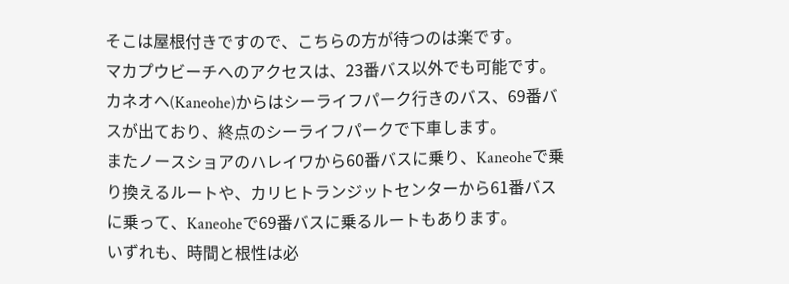そこは屋根付きですので、こちらの方が待つのは楽です。
マカプウビーチへのアクセスは、23番バス以外でも可能です。
カネオヘ(Kaneohe)からはシーライフパーク行きのバス、69番バスが出ており、終点のシーライフパークで下車します。
またノースショアのハレイワから60番バスに乗り、Kaneoheで乗り換えるルートや、カリヒトランジットセンターから61番バスに乗って、Kaneoheで69番バスに乗るルートもあります。
いずれも、時間と根性は必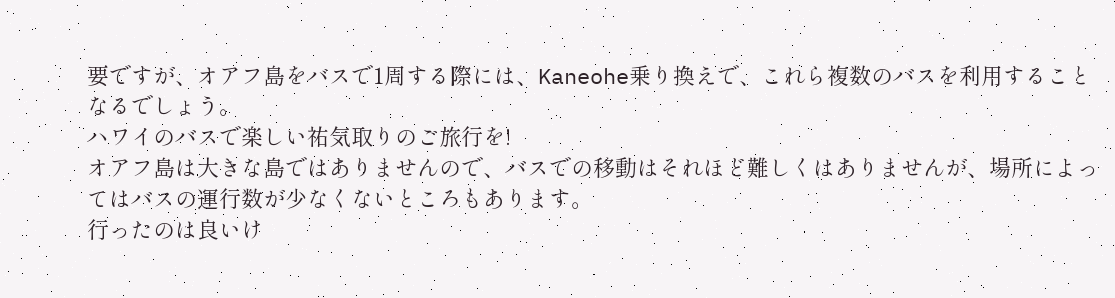要ですが、オアフ島をバスで1周する際には、Kaneohe乗り換えで、これら複数のバスを利用することなるでしょう。
ハワイのバスで楽しい祐気取りのご旅行を!
オアフ島は大きな島ではありませんので、バスでの移動はそれほど難しくはありませんが、場所によってはバスの運行数が少なくないところもあります。
行ったのは良いけ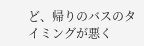ど、帰りのバスのタイミングが悪く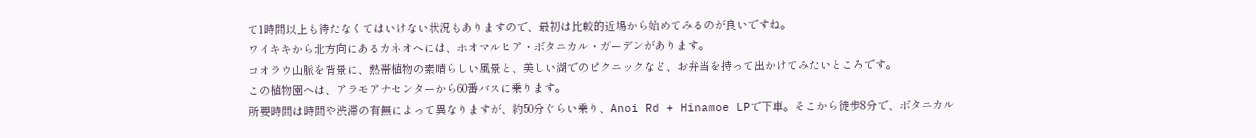て1時間以上も待たなくてはいけない状況もありますので、最初は比較的近場から始めてみるのが良いですね。
ワイキキから北方向にあるカネオヘには、ホオマルヒア・ボタニカル・ガーデンがあります。
コオラウ山脈を背景に、熱帯植物の素晴らしい風景と、美しい湖でのピクニックなど、お弁当を持って出かけてみたいところです。
この植物園へは、アラモアナセンターから60番バスに乗ります。
所要時間は時間や渋滞の有無によって異なりますが、約50分ぐらい乗り、Anoi Rd + Hinamoe LPで下車。そこから徒歩8分で、ボタニカル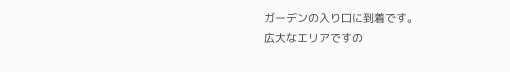ガーデンの入り口に到着です。
広大なエリアですの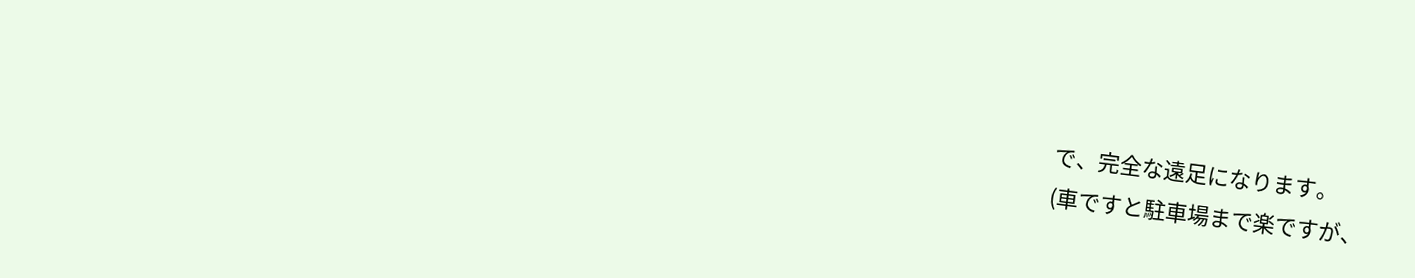で、完全な遠足になります。
(車ですと駐車場まで楽ですが、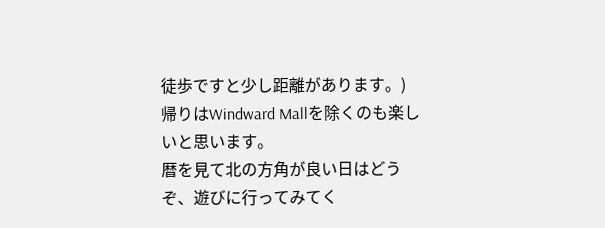徒歩ですと少し距離があります。)
帰りはWindward Mallを除くのも楽しいと思います。
暦を見て北の方角が良い日はどうぞ、遊びに行ってみてく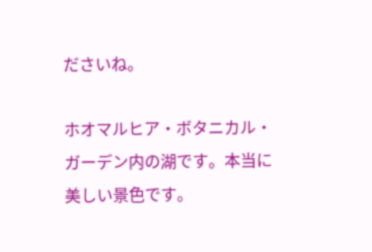ださいね。

ホオマルヒア・ボタニカル・ガーデン内の湖です。本当に美しい景色です。